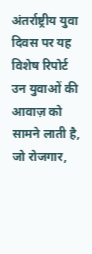अंतर्राष्ट्रीय युवा दिवस पर यह विशेष रिपोर्ट उन युवाओं की आवाज़ को सामने लाती है, जो रोजगार,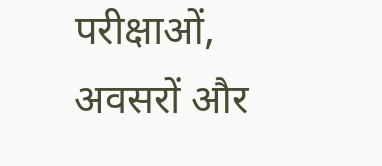परीक्षाओं, अवसरों और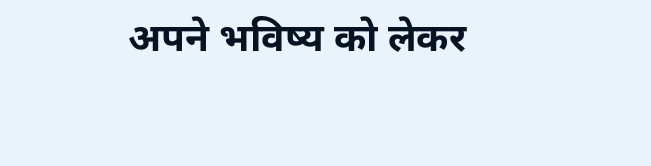अपने भविष्य को लेकर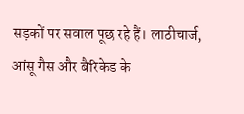सड़कों पर सवाल पूछ रहे हैं। लाठीचार्ज, आंसू गैस और बैरिकेड के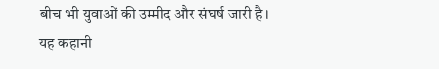बीच भी युवाओं की उम्मीद और संघर्ष जारी है। यह कहानी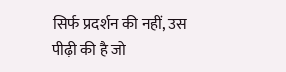सिर्फ प्रदर्शन की नहीं, उस पीढ़ी की है जो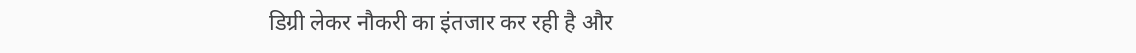डिग्री लेकर नौकरी का इंतजार कर रही है और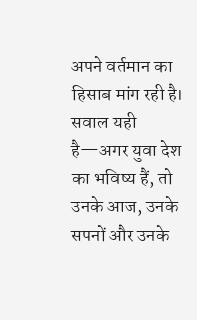अपने वर्तमान का हिसाब मांग रही है। सवाल यही है—अगर युवा देश का भविष्य हैं, तो उनके आज, उनके सपनों और उनके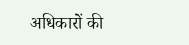अधिकारों की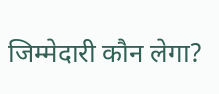जिम्मेदारी कौन लेगा?